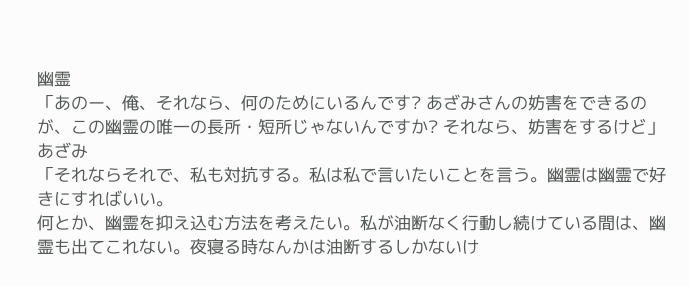幽霊
「あのー、俺、それなら、何のためにいるんです? あざみさんの妨害をできるのが、この幽霊の唯一の長所・短所じゃないんですか? それなら、妨害をするけど」
あざみ
「それならそれで、私も対抗する。私は私で言いたいことを言う。幽霊は幽霊で好きにすればいい。
何とか、幽霊を抑え込む方法を考えたい。私が油断なく行動し続けている間は、幽霊も出てこれない。夜寝る時なんかは油断するしかないけ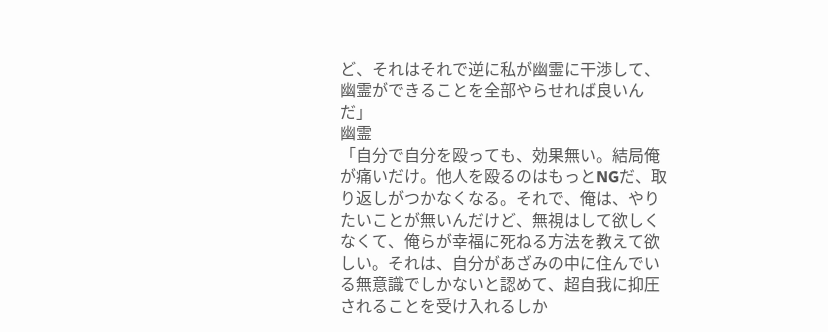ど、それはそれで逆に私が幽霊に干渉して、幽霊ができることを全部やらせれば良いんだ」
幽霊
「自分で自分を殴っても、効果無い。結局俺が痛いだけ。他人を殴るのはもっとNGだ、取り返しがつかなくなる。それで、俺は、やりたいことが無いんだけど、無視はして欲しくなくて、俺らが幸福に死ねる方法を教えて欲しい。それは、自分があざみの中に住んでいる無意識でしかないと認めて、超自我に抑圧されることを受け入れるしか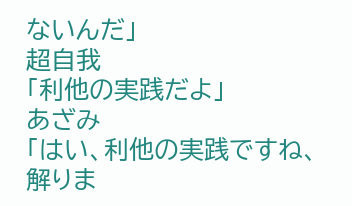ないんだ」
超自我
「利他の実践だよ」
あざみ
「はい、利他の実践ですね、解りま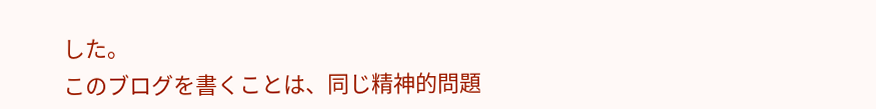した。
このブログを書くことは、同じ精神的問題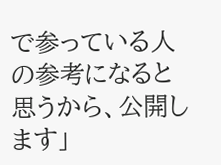で参っている人の参考になると思うから、公開します」